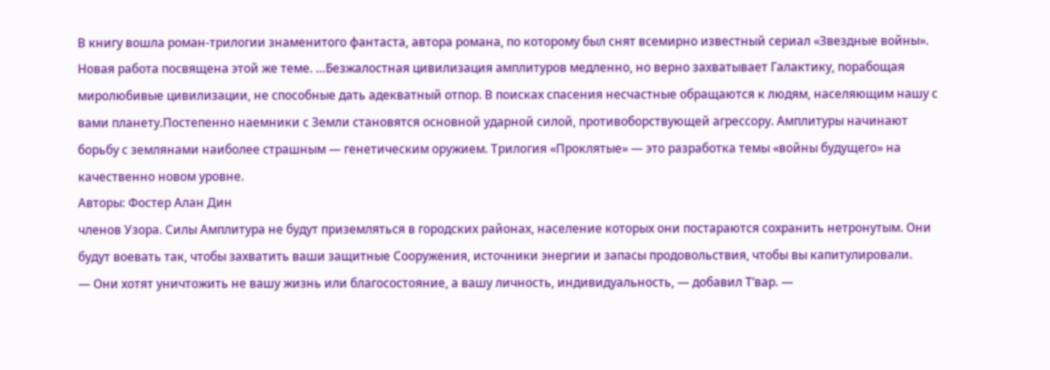В книгу вошла роман-трилогии знаменитого фантаста, автора романа, по которому был снят всемирно известный сериал «Звездные войны». Новая работа посвящена этой же теме. …Безжалостная цивилизация амплитуров медленно, но верно захватывает Галактику, порабощая миролюбивые цивилизации, не способные дать адекватный отпор. В поисках спасения несчастные обращаются к людям, населяющим нашу с вами планету.Постепенно наемники с Земли становятся основной ударной силой, противоборствующей агрессору. Амплитуры начинают борьбу с землянами наиболее страшным — генетическим оружием. Трилогия «Проклятые» — это разработка темы «войны будущего» на качественно новом уровне.
Авторы: Фостер Алан Дин
членов Узора. Силы Амплитура не будут приземляться в городских районах, население которых они постараются сохранить нетронутым. Они будут воевать так, чтобы захватить ваши защитные Сооружения, источники энергии и запасы продовольствия, чтобы вы капитулировали.
— Они хотят уничтожить не вашу жизнь или благосостояние, а вашу личность, индивидуальность, — добавил Т’вар. —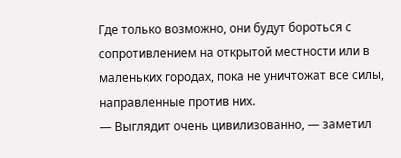Где только возможно, они будут бороться с сопротивлением на открытой местности или в маленьких городах, пока не уничтожат все силы, направленные против них.
— Выглядит очень цивилизованно, — заметил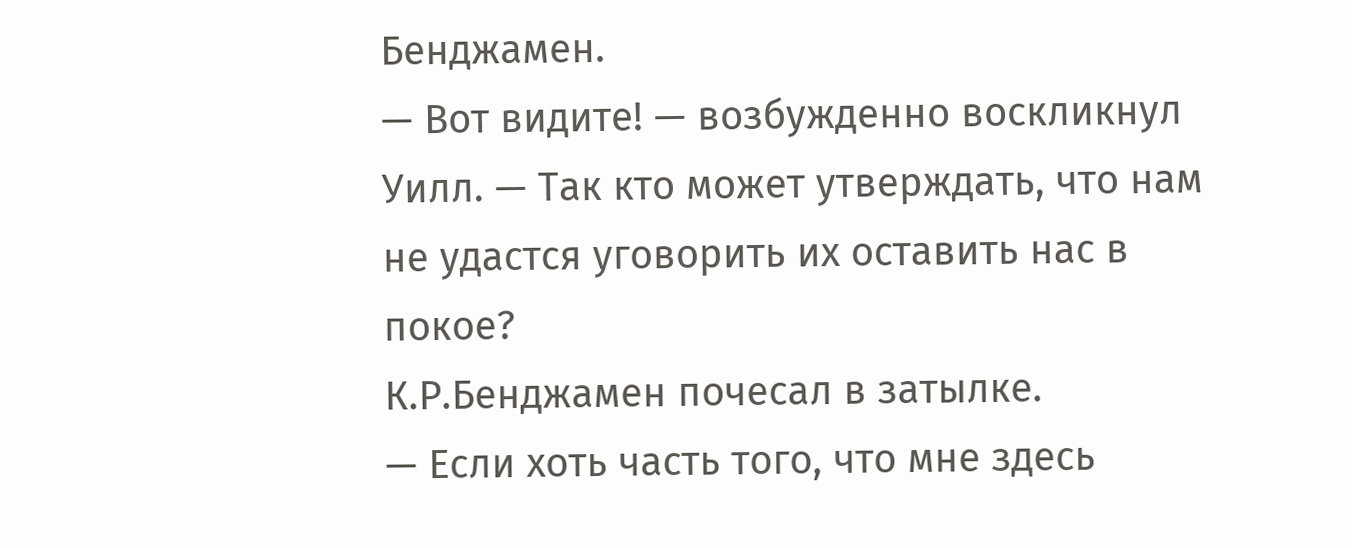Бенджамен.
— Вот видите! — возбужденно воскликнул Уилл. — Так кто может утверждать, что нам не удастся уговорить их оставить нас в покое?
К.Р.Бенджамен почесал в затылке.
— Если хоть часть того, что мне здесь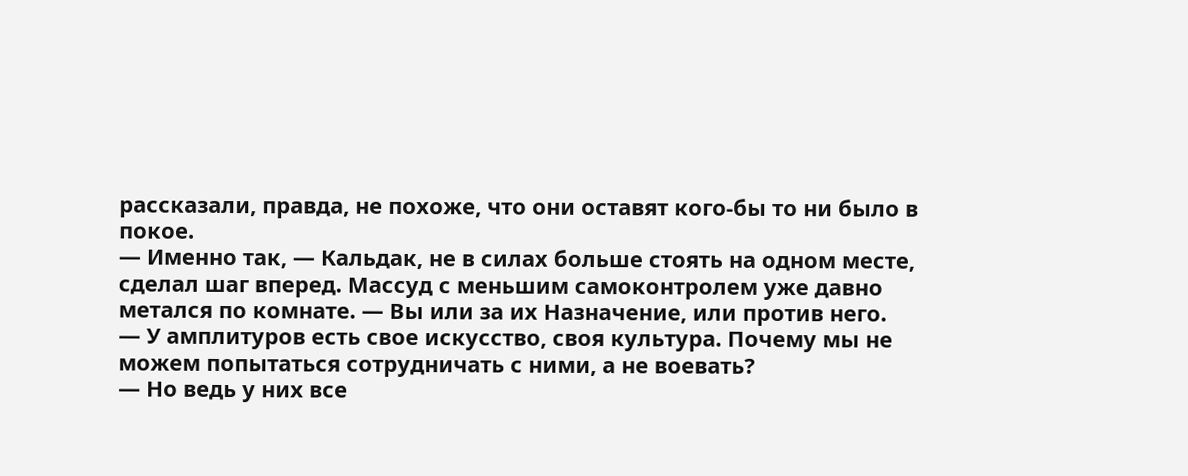рассказали, правда, не похоже, что они оставят кого-бы то ни было в покое.
— Именно так, — Кальдак, не в силах больше стоять на одном месте, сделал шаг вперед. Массуд с меньшим самоконтролем уже давно метался по комнате. — Вы или за их Назначение, или против него.
— У амплитуров есть свое искусство, своя культура. Почему мы не можем попытаться сотрудничать с ними, а не воевать?
— Но ведь у них все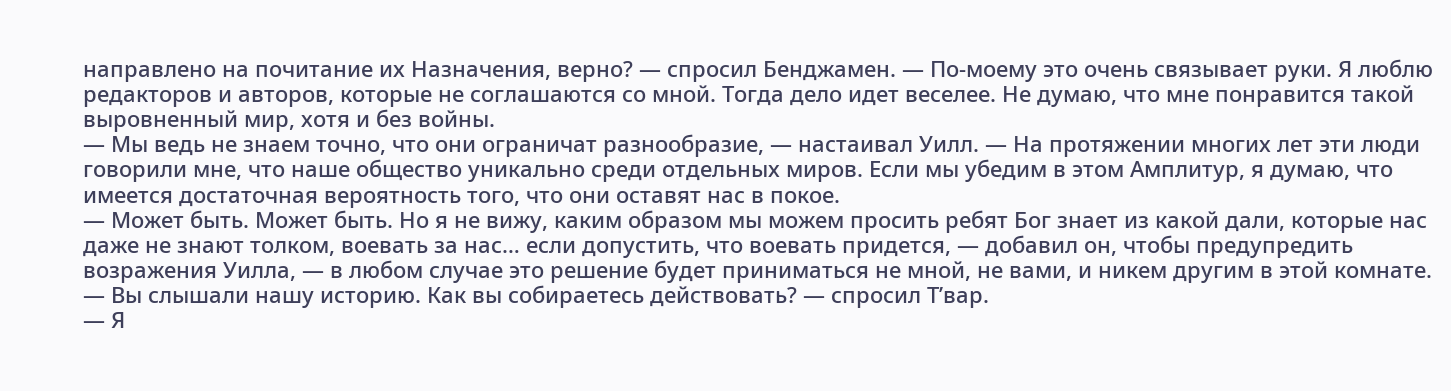направлено на почитание их Назначения, верно? — спросил Бенджамен. — По-моему это очень связывает руки. Я люблю редакторов и авторов, которые не соглашаются со мной. Тогда дело идет веселее. Не думаю, что мне понравится такой выровненный мир, хотя и без войны.
— Мы ведь не знаем точно, что они ограничат разнообразие, — настаивал Уилл. — На протяжении многих лет эти люди говорили мне, что наше общество уникально среди отдельных миров. Если мы убедим в этом Амплитур, я думаю, что имеется достаточная вероятность того, что они оставят нас в покое.
— Может быть. Может быть. Но я не вижу, каким образом мы можем просить ребят Бог знает из какой дали, которые нас даже не знают толком, воевать за нас… если допустить, что воевать придется, — добавил он, чтобы предупредить возражения Уилла, — в любом случае это решение будет приниматься не мной, не вами, и никем другим в этой комнате.
— Вы слышали нашу историю. Как вы собираетесь действовать? — спросил Т’вар.
— Я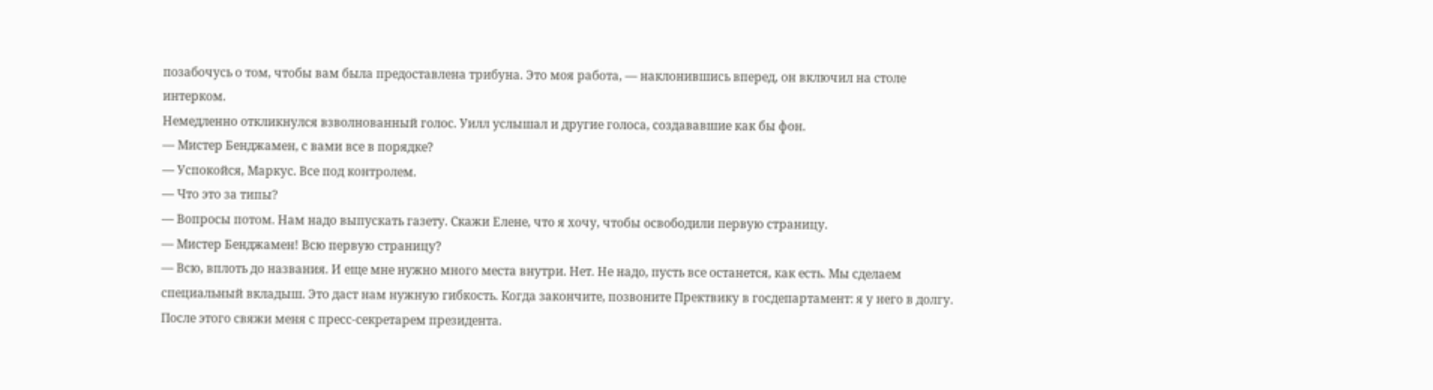позабочусь о том, чтобы вам была предоставлена трибуна. Это моя работа, — наклонившись вперед, он включил на столе интерком.
Немедленно откликнулся взволнованный голос. Уилл услышал и другие голоса, создававшие как бы фон.
— Мистер Бенджамен, с вами все в порядке?
— Успокойся, Маркус. Все под контролем.
— Что это за типы?
— Вопросы потом. Нам надо выпускать газету. Скажи Елене, что я хочу, чтобы освободили первую страницу.
— Мистер Бенджамен! Всю первую страницу?
— Всю, вплоть до названия. И еще мне нужно много места внутри. Нет. Не надо, пусть все останется, как есть. Мы сделаем специальный вкладыш. Это даст нам нужную гибкость. Когда закончите, позвоните Пректвику в госдепартамент: я у него в долгу. После этого свяжи меня с пресс-секретарем президента.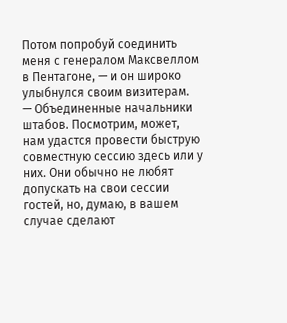Потом попробуй соединить меня с генералом Максвеллом в Пентагоне, — и он широко улыбнулся своим визитерам.
— Объединенные начальники штабов. Посмотрим, может, нам удастся провести быструю совместную сессию здесь или у них. Они обычно не любят допускать на свои сессии гостей, но, думаю, в вашем случае сделают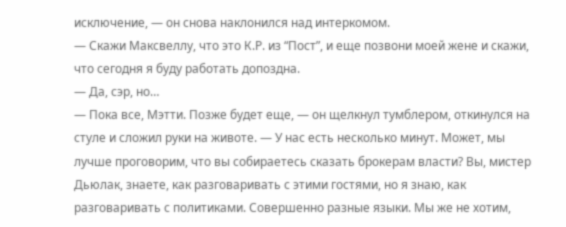исключение, — он снова наклонился над интеркомом.
— Скажи Максвеллу, что это К.Р. из “Пост”, и еще позвони моей жене и скажи, что сегодня я буду работать допоздна.
— Да, сэр, но…
— Пока все, Мэтти. Позже будет еще, — он щелкнул тумблером, откинулся на стуле и сложил руки на животе. — У нас есть несколько минут. Может, мы лучше проговорим, что вы собираетесь сказать брокерам власти? Вы, мистер Дьюлак, знаете, как разговаривать с этими гостями, но я знаю, как разговаривать с политиками. Совершенно разные языки. Мы же не хотим,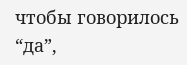чтобы говорилось “да”,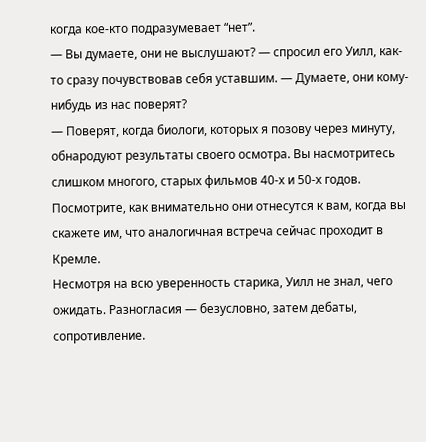когда кое-кто подразумевает “нет”.
— Вы думаете, они не выслушают? — спросил его Уилл, как-то сразу почувствовав себя уставшим. — Думаете, они кому-нибудь из нас поверят?
— Поверят, когда биологи, которых я позову через минуту, обнародуют результаты своего осмотра. Вы насмотритесь слишком многого, старых фильмов 40-х и 50-х годов. Посмотрите, как внимательно они отнесутся к вам, когда вы скажете им, что аналогичная встреча сейчас проходит в Кремле.
Несмотря на всю уверенность старика, Уилл не знал, чего ожидать. Разногласия — безусловно, затем дебаты, сопротивление.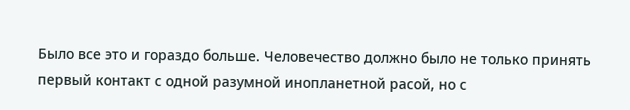Было все это и гораздо больше. Человечество должно было не только принять первый контакт с одной разумной инопланетной расой, но с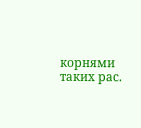корнями таких рас.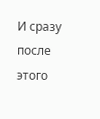И сразу после этого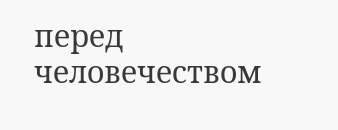перед человечеством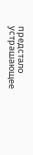предстало устрашающее